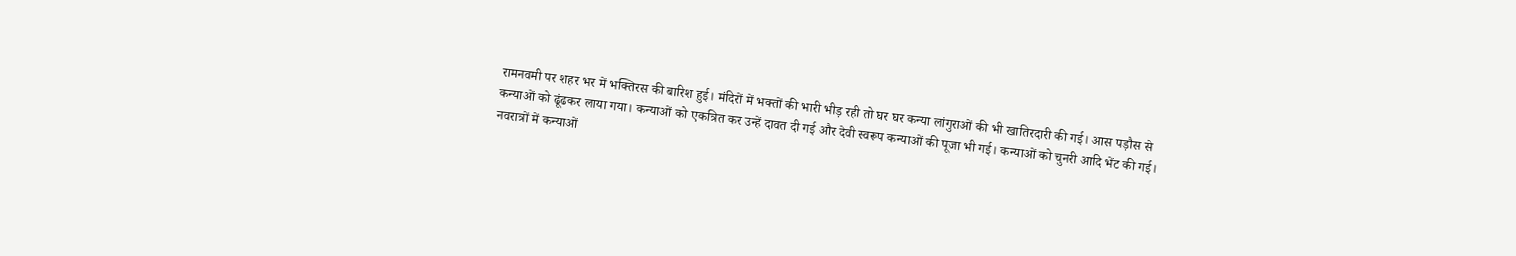रामनवमी पर शहर भर में भक्तिरस की बारिश हुई। मंदिरों में भक्तों की भारी भीड़ रही तो घर घर कन्या लांगुराओं की भी खातिरदारी की गई। आस पड़ौस से कन्याओं को ढूंढकर लाया गया। कन्याओं को एकत्रित कर उन्हें दावत दी गई और देवी स्वरूप कन्याओं की पूजा भी गई। कन्याओं को चुनरी आदि भेंट की गई। नवरात्रों में कन्याओं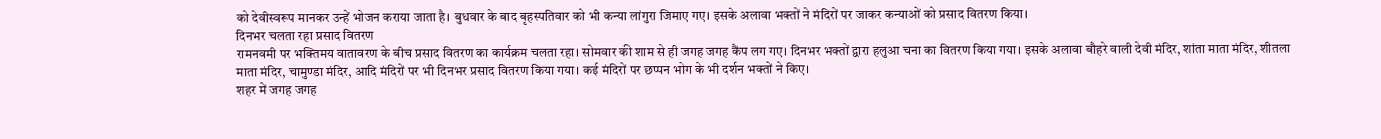को देवीस्वरूप मानकर उन्हें भोजन कराया जाता है। बुधवार के बाद बृहस्पतिवार को भी कन्या लांगुरा जिमाए गए। इसके अलावा भक्तों ने मंदिरों पर जाकर कन्याओं को प्रसाद वितरण किया।
दिनभर चलता रहा प्रसाद वितरण
रामनवमी पर भक्तिमय वातावरण के बीच प्रसाद वितरण का कार्यक्रम चलता रहा। सोमवार की शाम से ही जगह जगह कैंप लग गए। दिनभर भक्तों द्वारा हलुआ चना का वितरण किया गया। इसके अलावा बौहरे वाली देवी मंदिर, शांता माता मंदिर, शीतला माता मंदिर, चामुण्डा मंदिर, आदि मंदिरों पर भी दिनभर प्रसाद वितरण किया गया। कई मंदिरों पर छप्पन भोग के भी दर्शन भक्तों ने किए।
शहर में जगह जगह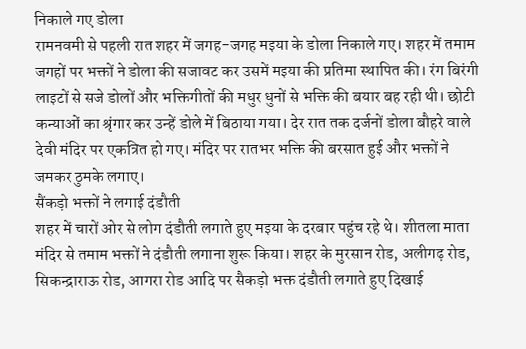निकाले गए डोला
रामनवमी से पहली रात शहर में जगह-जगह मइया के डोला निकाले गए। शहर में तमाम जगहों पर भक्तों ने डोला की सजावट कर उसमें मइया की प्रतिमा स्थापित की। रंग बिरंगी लाइटों से सजे डोलों और भक्तिगीतों की मधुर धुनों से भक्ति की बयार बह रही थी। छोटी कन्याओं का श्रृंगार कर उन्हें डोले में बिठाया गया। देर रात तक दर्जनों डोला बौहरे वाले देवी मंदिर पर एकत्रित हो गए। मंदिर पर रातभर भक्ति की बरसात हुई और भक्तों ने जमकर ठुमके लगाए।
सैंकड़ो भक्तों ने लगाई दंडौती
शहर में चारों ओर से लोग दंडौती लगाते हुए मइया के दरबार पहुंच रहे थे। शीतला माता मंदिर से तमाम भक्तों ने दंडौती लगाना शुरू किया। शहर के मुरसान रोड, अलीगढ़ रोड, सिकन्द्राराऊ रोड, आगरा रोड आदि पर सैकड़ो भक्त दंडौती लगाते हुए दिखाई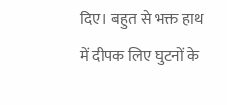दिए। बहुत से भक्त हाथ में दीपक लिए घुटनों के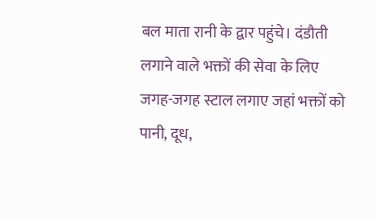बल माता रानी के द्वार पहुंचे। दंडौती लगाने वाले भक्तों की सेवा के लिए जगह-जगह स्टाल लगाए जहां भक्तों को पानी, दूध,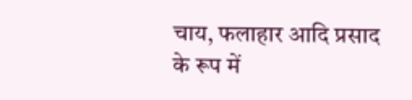चाय, फलाहार आदि प्रसाद के रूप में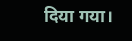दिया गया।